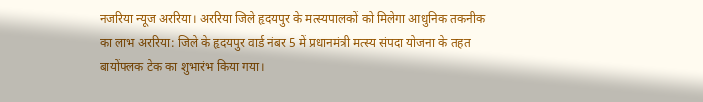नजरिया न्यूज अररिया। अररिया जिले हृदयपुर के मत्स्यपालकों को मिलेगा आधुनिक तकनीक का लाभ अररिया: जिले के हृदयपुर वार्ड नंबर 5 में प्रधानमंत्री मत्स्य संपदा योजना के तहत बायोंफ्लक टेक का शुभारंभ किया गया।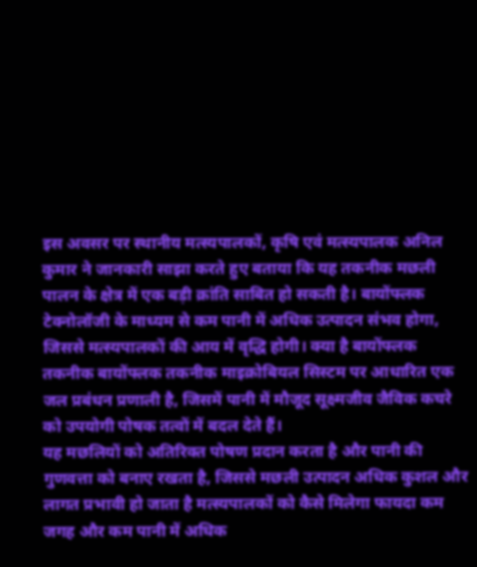इस अवसर पर स्थानीय मत्स्यपालकों, कृषि एवं मत्स्यपालक अनिल कुमार ने जानकारी साझा करते हुए बताया कि यह तकनीक मछली पालन के क्षेत्र में एक बड़ी क्रांति साबित हो सकती है। बायोंफ्लक टेक्नोलॉजी के माध्यम से कम पानी में अधिक उत्पादन संभव होगा, जिससे मत्स्यपालकों की आय में वृद्धि होगी। क्या है बायोंफ्लक तकनीक बायोंफ्लक तकनीक माइक्रोबियल सिस्टम पर आधारित एक जल प्रबंधन प्रणाली है, जिसमें पानी में मौजूद सूक्ष्मजीव जैविक कचरे को उपयोगी पोषक तत्वों में बदल देते हैं।
यह मछलियों को अतिरिक्त पोषण प्रदान करता है और पानी की गुणवत्ता को बनाए रखता है, जिससे मछली उत्पादन अधिक कुशल और लागत प्रभावी हो जाता है मत्स्यपालकों को कैसे मिलेगा फायदा कम जगह और कम पानी में अधिक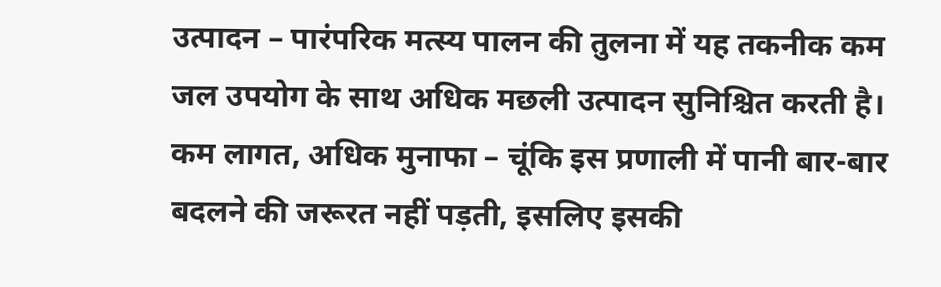उत्पादन – पारंपरिक मत्स्य पालन की तुलना में यह तकनीक कम जल उपयोग के साथ अधिक मछली उत्पादन सुनिश्चित करती है। कम लागत, अधिक मुनाफा – चूंकि इस प्रणाली में पानी बार-बार बदलने की जरूरत नहीं पड़ती, इसलिए इसकी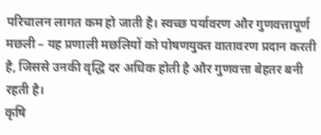परिचालन लागत कम हो जाती है। स्वच्छ पर्यावरण और गुणवत्तापूर्ण मछली – यह प्रणाली मछलियों को पोषणयुक्त वातावरण प्रदान करती है, जिससे उनकी वृद्धि दर अधिक होती है और गुणवत्ता बेहतर बनी रहती है।
कृषि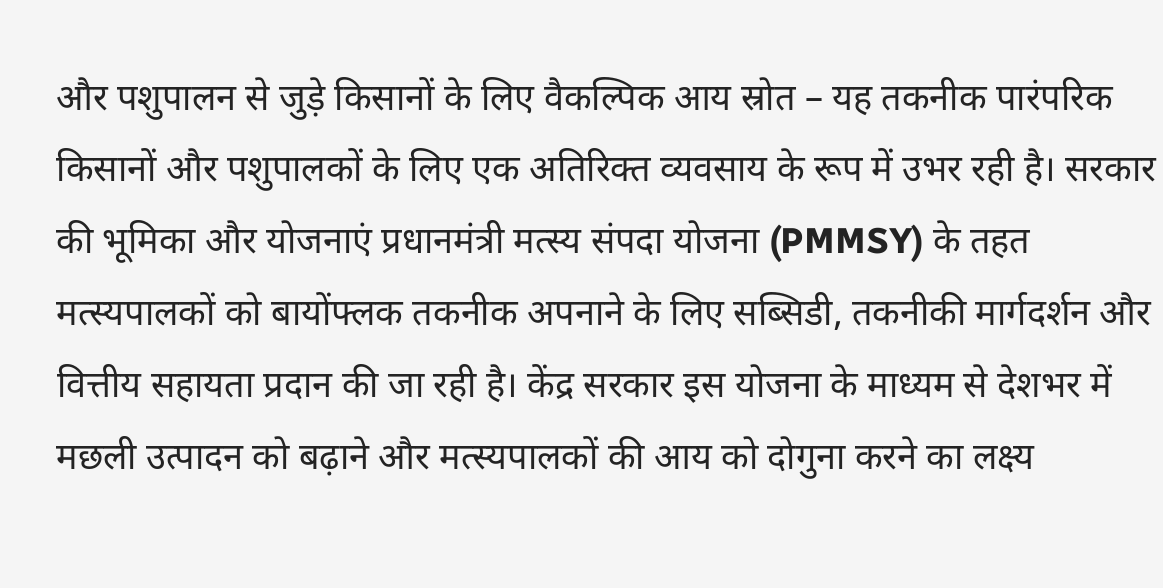और पशुपालन से जुड़े किसानों के लिए वैकल्पिक आय स्रोत – यह तकनीक पारंपरिक किसानों और पशुपालकों के लिए एक अतिरिक्त व्यवसाय के रूप में उभर रही है। सरकार की भूमिका और योजनाएं प्रधानमंत्री मत्स्य संपदा योजना (PMMSY) के तहत मत्स्यपालकों को बायोंफ्लक तकनीक अपनाने के लिए सब्सिडी, तकनीकी मार्गदर्शन और वित्तीय सहायता प्रदान की जा रही है। केंद्र सरकार इस योजना के माध्यम से देशभर में मछली उत्पादन को बढ़ाने और मत्स्यपालकों की आय को दोगुना करने का लक्ष्य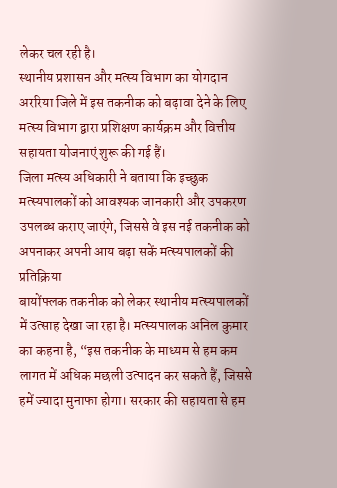लेकर चल रही है।
स्थानीय प्रशासन और मत्स्य विभाग का योगदान अररिया जिले में इस तकनीक को बढ़ावा देने के लिए मत्स्य विभाग द्वारा प्रशिक्षण कार्यक्रम और वित्तीय सहायता योजनाएं शुरू की गई हैं।
जिला मत्स्य अधिकारी ने बताया कि इच्छुक मत्स्यपालकों को आवश्यक जानकारी और उपकरण उपलब्ध कराए जाएंगे, जिससे वे इस नई तकनीक को अपनाकर अपनी आय बढ़ा सकें मत्स्यपालकों की प्रतिक्रिया
बायोंफ्लक तकनीक को लेकर स्थानीय मत्स्यपालकों में उत्साह देखा जा रहा है। मत्स्यपालक अनिल कुमार का कहना है, “इस तकनीक के माध्यम से हम कम लागत में अधिक मछली उत्पादन कर सकते हैं, जिससे हमें ज्यादा मुनाफा होगा। सरकार की सहायता से हम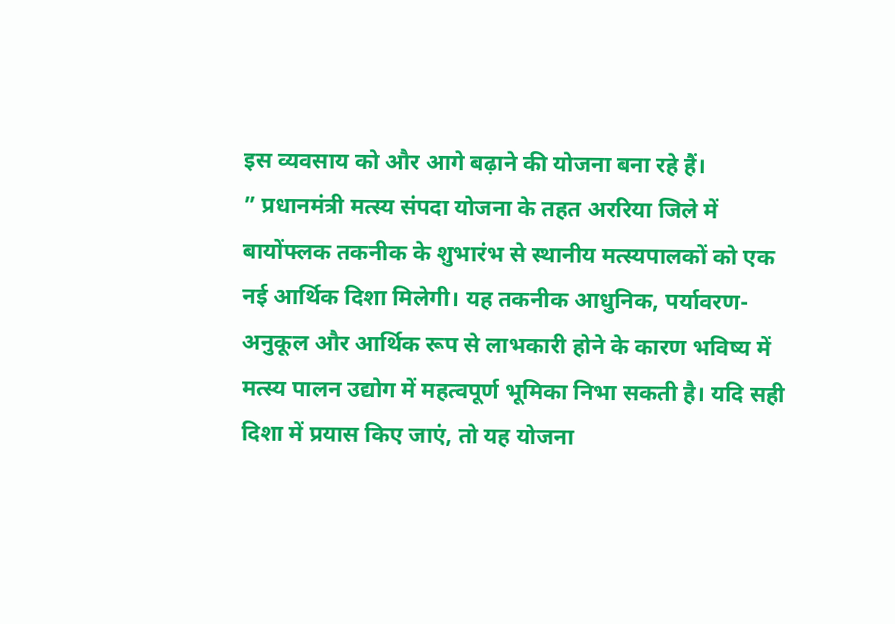इस व्यवसाय को और आगे बढ़ाने की योजना बना रहे हैं।
” प्रधानमंत्री मत्स्य संपदा योजना के तहत अररिया जिले में बायोंफ्लक तकनीक के शुभारंभ से स्थानीय मत्स्यपालकों को एक नई आर्थिक दिशा मिलेगी। यह तकनीक आधुनिक, पर्यावरण-अनुकूल और आर्थिक रूप से लाभकारी होने के कारण भविष्य में मत्स्य पालन उद्योग में महत्वपूर्ण भूमिका निभा सकती है। यदि सही दिशा में प्रयास किए जाएं, तो यह योजना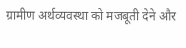ग्रामीण अर्थव्यवस्था को मजबूती देने और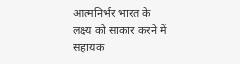आत्मनिर्भर भारत के लक्ष्य को साकार करने में सहायक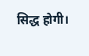सिद्ध होगी।